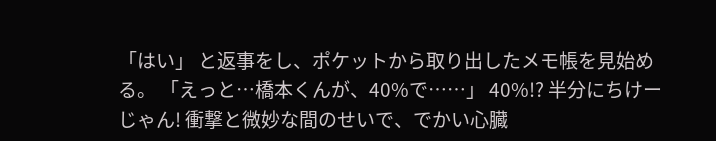「はい」 と返事をし、ポケットから取り出したメモ帳を見始める。 「えっと…橋本くんが、40%で……」 40%!? 半分にちけーじゃん! 衝撃と微妙な間のせいで、でかい心臓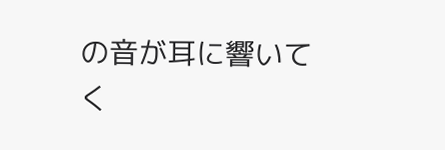の音が耳に響いてく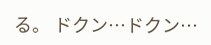る。 ドクン…ドクン…